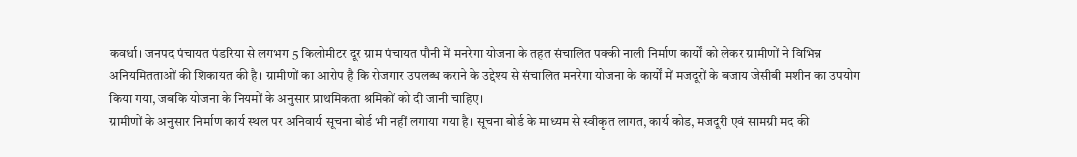कवर्धा। जनपद पंचायत पंडरिया से लगभग 5 किलोमीटर दूर ग्राम पंचायत पौनी में मनरेगा योजना के तहत संचालित पक्की नाली निर्माण कार्यों को लेकर ग्रामीणों ने विभिन्न अनियमितताओं की शिकायत की है। ग्रामीणों का आरोप है कि रोजगार उपलब्ध कराने के उद्देश्य से संचालित मनरेगा योजना के कार्यों में मजदूरों के बजाय जेसीबी मशीन का उपयोग किया गया, जबकि योजना के नियमों के अनुसार प्राथमिकता श्रमिकों को दी जानी चाहिए।
ग्रामीणों के अनुसार निर्माण कार्य स्थल पर अनिवार्य सूचना बोर्ड भी नहीं लगाया गया है। सूचना बोर्ड के माध्यम से स्वीकृत लागत, कार्य कोड, मजदूरी एवं सामग्री मद की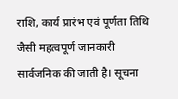राशि, कार्य प्रारंभ एवं पूर्णता तिथि जैसी महत्वपूर्ण जानकारी सार्वजनिक की जाती है। सूचना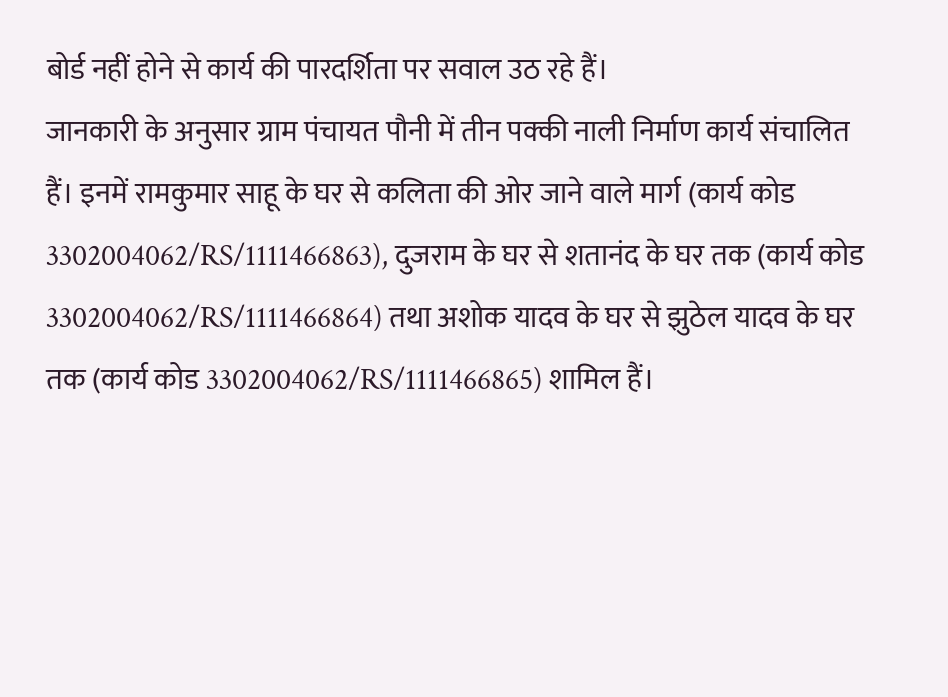बोर्ड नहीं होने से कार्य की पारदर्शिता पर सवाल उठ रहे हैं।
जानकारी के अनुसार ग्राम पंचायत पौनी में तीन पक्की नाली निर्माण कार्य संचालित हैं। इनमें रामकुमार साहू के घर से कलिता की ओर जाने वाले मार्ग (कार्य कोड 3302004062/RS/1111466863), दुजराम के घर से शतानंद के घर तक (कार्य कोड 3302004062/RS/1111466864) तथा अशोक यादव के घर से झुठेल यादव के घर तक (कार्य कोड 3302004062/RS/1111466865) शामिल हैं।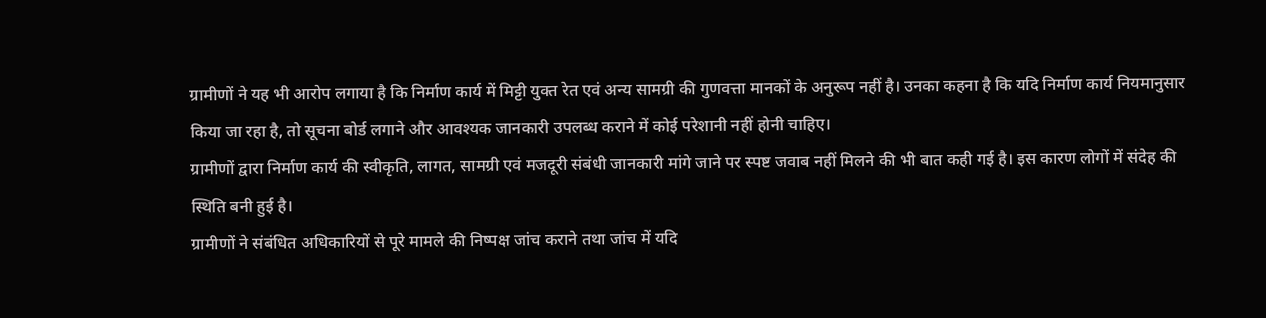ग्रामीणों ने यह भी आरोप लगाया है कि निर्माण कार्य में मिट्टी युक्त रेत एवं अन्य सामग्री की गुणवत्ता मानकों के अनुरूप नहीं है। उनका कहना है कि यदि निर्माण कार्य नियमानुसार किया जा रहा है, तो सूचना बोर्ड लगाने और आवश्यक जानकारी उपलब्ध कराने में कोई परेशानी नहीं होनी चाहिए।
ग्रामीणों द्वारा निर्माण कार्य की स्वीकृति, लागत, सामग्री एवं मजदूरी संबंधी जानकारी मांगे जाने पर स्पष्ट जवाब नहीं मिलने की भी बात कही गई है। इस कारण लोगों में संदेह की स्थिति बनी हुई है।
ग्रामीणों ने संबंधित अधिकारियों से पूरे मामले की निष्पक्ष जांच कराने तथा जांच में यदि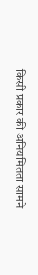किसी प्रकार की अनियमितता सामने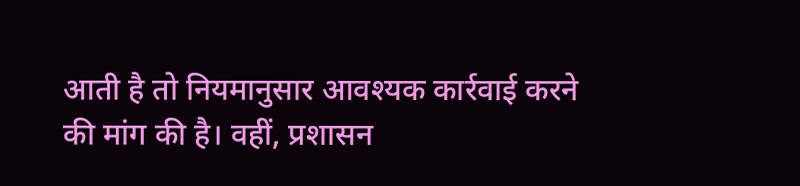आती है तो नियमानुसार आवश्यक कार्रवाई करने की मांग की है। वहीं, प्रशासन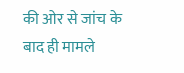की ओर से जांच के बाद ही मामले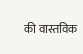की वास्तविक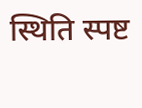स्थिति स्पष्ट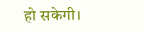हो सकेगी।